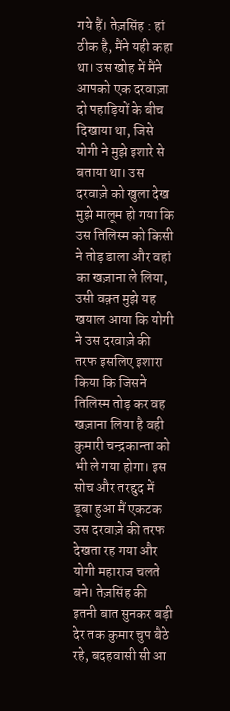गये हैं। तेज़सिंह : हां ठीक है, मैंने यही कहा था। उस खोह में मैंने आपको एक दरवाज़ा दो पहाड़ियों के बीच दिखाया था, जिसे योगी ने मुझे इशारे से बताया था। उस दरवाज़े को खुला देख मुझे मालूम हो गया कि उस तिलिस्म को किसी ने तोड़ डाला और वहां का खज़ाना ले लिया, उसी वक़्त मुझे यह खयाल आया कि योगी ने उस दरवाज़े की तरफ इसलिए इशारा किया कि जिसने तिलिस्म तोड़ कर वह खज़ाना लिया है वही कुमारी चन्द्रकान्ता को भी ले गया होगा। इस सोच और तरद्दुद में डूबा हुआ मैं एकटक उस दरवाज़े की तरफ देखता रह गया और योगी महाराज चलते बने। तेज़सिंह की इतनी बात सुनकर बड़ी देर तक कुमार चुप बैठे रहे, बदहवासी सी आ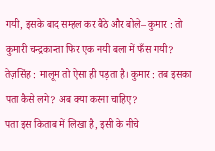गयी, इसके बाद सम्हल कर बैठे और बोले– कुमार : तो कुमारी चन्द्रकान्ता फिर एक नयी बला में फँस गयी? तेज़सिंह : मालूम तो ऐसा ही पड़ता है। कुमार : तब इसका पता कैसे लगे? अब क्या करना चाहिए?
पता इस किताब में लिखा है, इसी के नीचे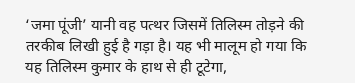‘जमा पूंजी’ यानी वह पत्थर जिसमें तिलिस्म तोड़ने की तरकीब लिखी हुई है गड़ा है। यह भी मालूम हो गया कि यह तिलिस्म कुमार के हाथ से ही टूटेगा,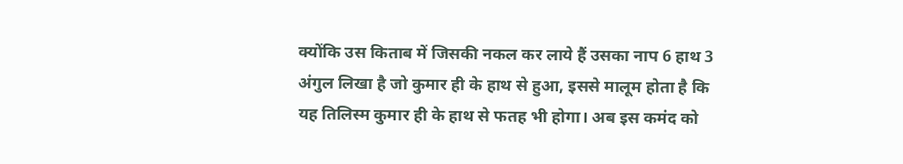क्योंकि उस किताब में जिसकी नकल कर लाये हैं उसका नाप 6 हाथ 3 अंगुल लिखा है जो कुमार ही के हाथ से हुआ, इससे मालूम होता है कि यह तिलिस्म कुमार ही के हाथ से फतह भी होगा। अब इस कमंद को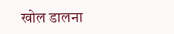खोल डालना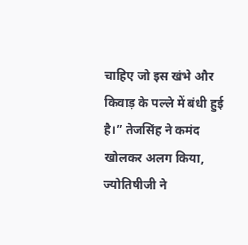चाहिए जो इस खंभे और किवाड़ के पल्ले में बंधी हुई है।” तेजसिंह ने कमंद खोलकर अलग किया, ज्योतिषीजी ने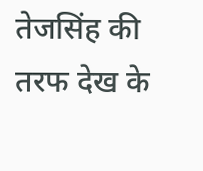तेजसिंह की तरफ देख के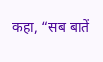कहा, “सब बातें